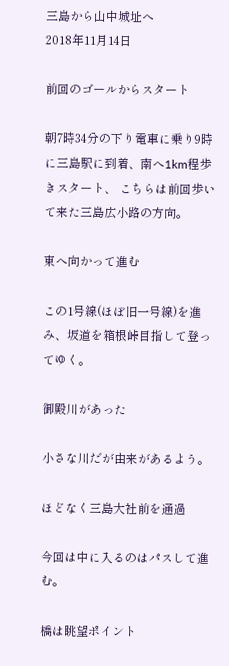三島から山中城址へ
2018年11月14日

前回のゴールからスタート

朝7時34分の下り電車に乗り9時に三島駅に到着、南へ1km程歩きスタート、 こちらは前回歩いて来た三島広小路の方向。

東へ向かって進む

この1号線(ほぼ旧一号線)を進み、坂道を箱根峠目指して登ってゆく。

御殿川があった

小さな川だが由来があるよう。

ほどなく三島大社前を通過

今回は中に入るのはパスして進む。

橋は眺望ポイント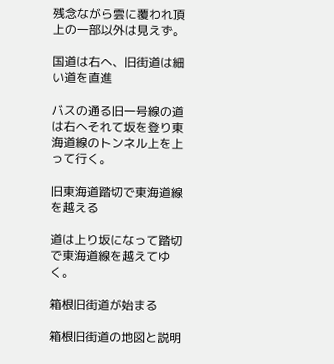残念ながら雲に覆われ頂上の一部以外は見えず。

国道は右へ、旧街道は細い道を直進

バスの通る旧一号線の道は右へそれて坂を登り東海道線のトンネル上を上って行く。

旧東海道踏切で東海道線を越える

道は上り坂になって踏切で東海道線を越えてゆく。

箱根旧街道が始まる

箱根旧街道の地図と説明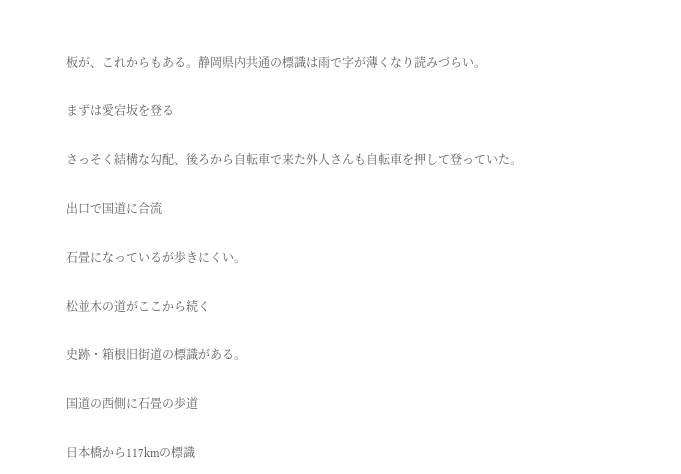板が、これからもある。静岡県内共通の標識は雨で字が薄くなり読みづらい。

まずは愛宕坂を登る

さっそく結構な勾配、後ろから自転車で来た外人さんも自転車を押して登っていた。

出口で国道に合流

石畳になっているが歩きにくい。

松並木の道がここから続く

史跡・箱根旧街道の標識がある。

国道の西側に石畳の歩道

日本橋から117kmの標識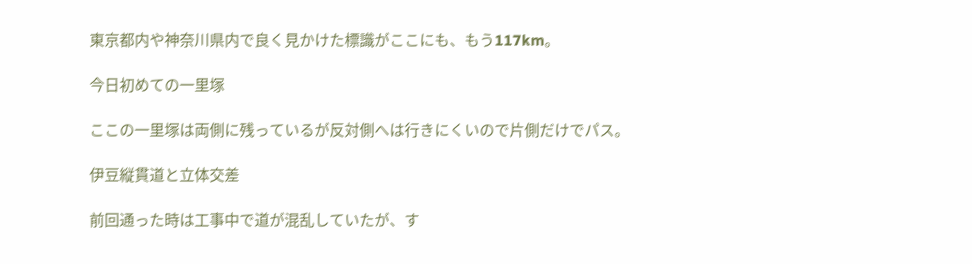東京都内や神奈川県内で良く見かけた標識がここにも、もう117km。

今日初めての一里塚

ここの一里塚は両側に残っているが反対側へは行きにくいので片側だけでパス。

伊豆縦貫道と立体交差

前回通った時は工事中で道が混乱していたが、す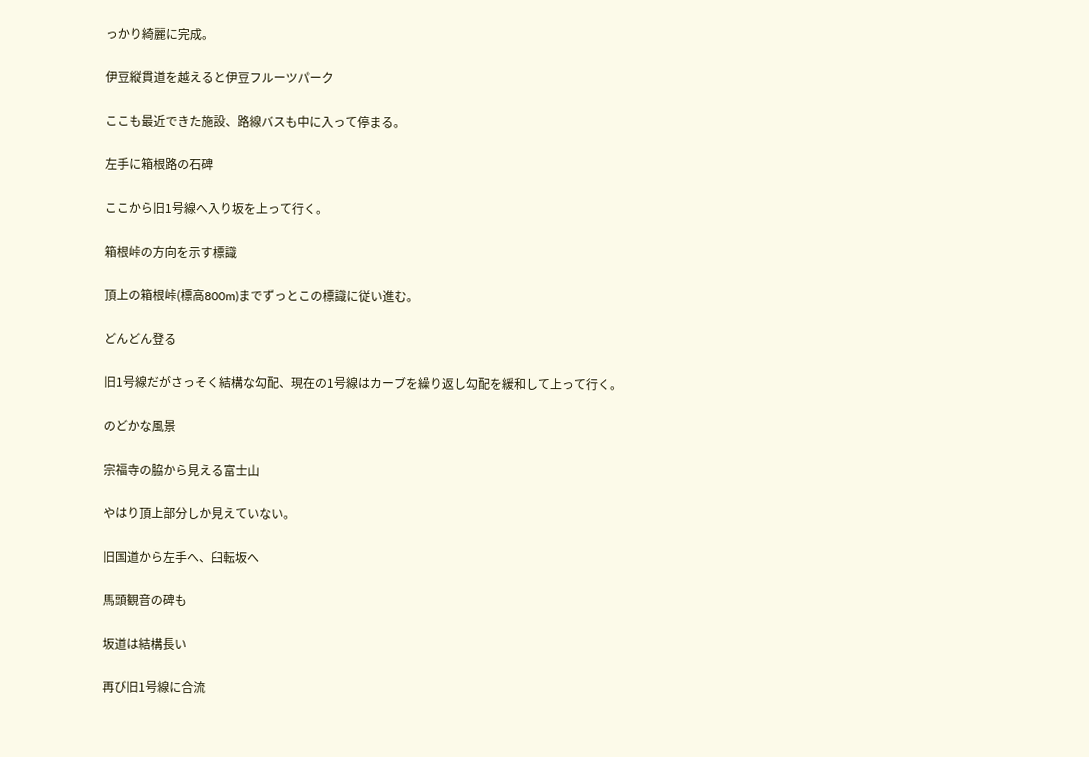っかり綺麗に完成。

伊豆縦貫道を越えると伊豆フルーツパーク

ここも最近できた施設、路線バスも中に入って停まる。

左手に箱根路の石碑

ここから旧1号線へ入り坂を上って行く。

箱根峠の方向を示す標識

頂上の箱根峠(標高800m)までずっとこの標識に従い進む。

どんどん登る

旧1号線だがさっそく結構な勾配、現在の1号線はカーブを繰り返し勾配を緩和して上って行く。

のどかな風景

宗福寺の脇から見える富士山

やはり頂上部分しか見えていない。

旧国道から左手へ、臼転坂へ

馬頭観音の碑も

坂道は結構長い

再び旧1号線に合流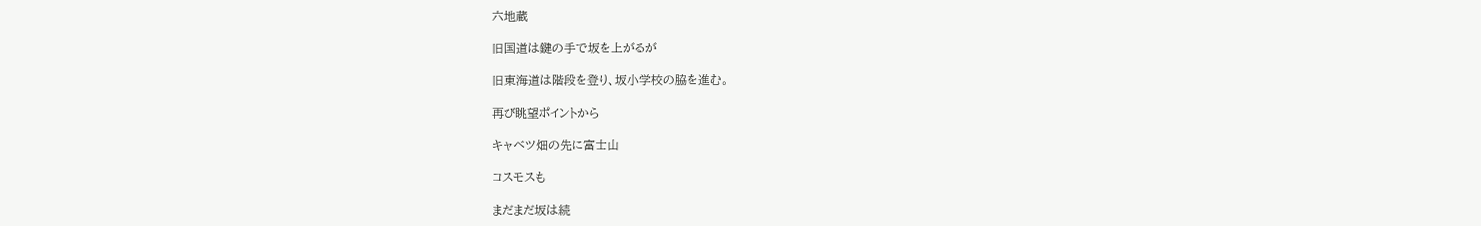六地蔵

旧国道は鍵の手で坂を上がるが

旧東海道は階段を登り、坂小学校の脇を進む。

再び眺望ポイントから

キャベツ畑の先に富士山

コスモスも

まだまだ坂は続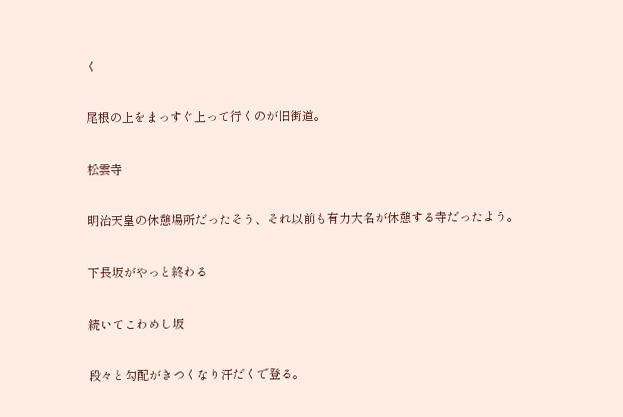く

尾根の上をまっすぐ上って行くのが旧街道。

松雲寺

明治天皇の休憩場所だったそう、それ以前も有力大名が休憩する寺だったよう。

下長坂がやっと終わる

続いてこわめし坂

段々と勾配がきつくなり汗だくで登る。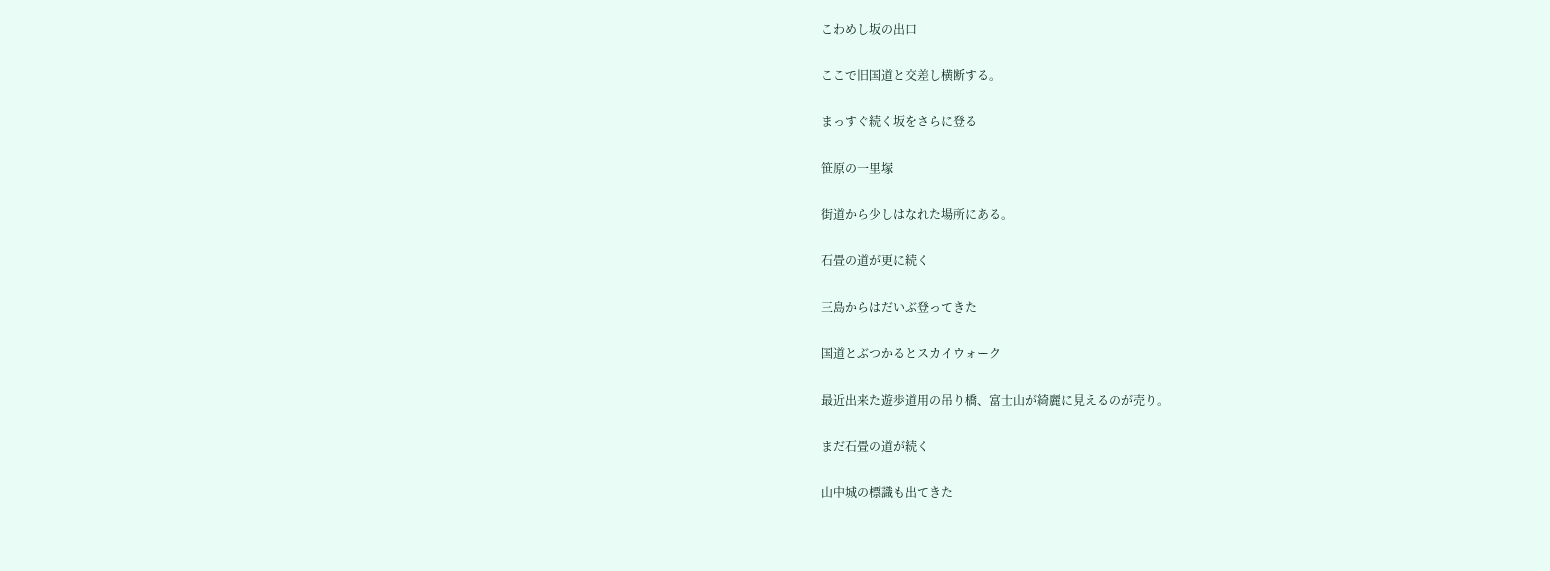こわめし坂の出口

ここで旧国道と交差し横断する。

まっすぐ続く坂をさらに登る

笹原の一里塚

街道から少しはなれた場所にある。

石畳の道が更に続く

三島からはだいぶ登ってきた

国道とぶつかるとスカイウォーク

最近出来た遊歩道用の吊り橋、富士山が綺麗に見えるのが売り。

まだ石畳の道が続く

山中城の標識も出てきた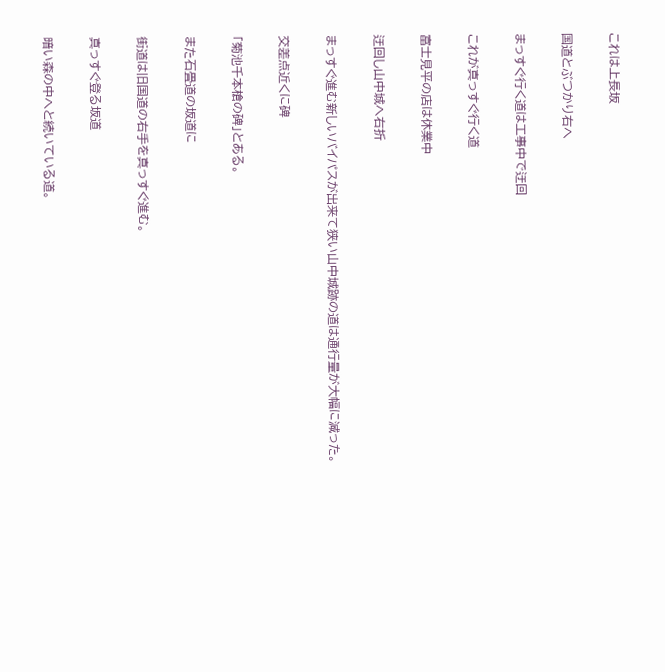これは上長坂

国道とぶつかり右へ

まっすぐ行く道は工事中で迂回

これが真っすぐ行く道

富士見平の店は休業中

迂回し山中城へ右折

まっすぐ進む新しいバイパスが出来て狭い山中城跡の道は通行量が大幅に減った。

交差点近くに碑

「菊池千本槍の碑」とある。

また石畳道の坂道に

街道は旧国道の右手を真っすぐ進む。

真っすぐ登る坂道

暗い森の中へと続いている道。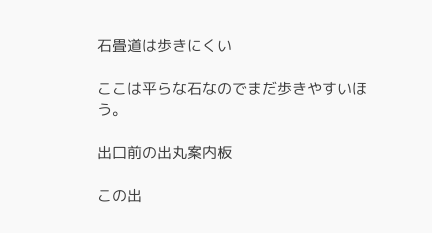石畳道は歩きにくい

ここは平らな石なのでまだ歩きやすいほう。

出口前の出丸案内板

この出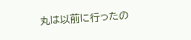丸は以前に行ったの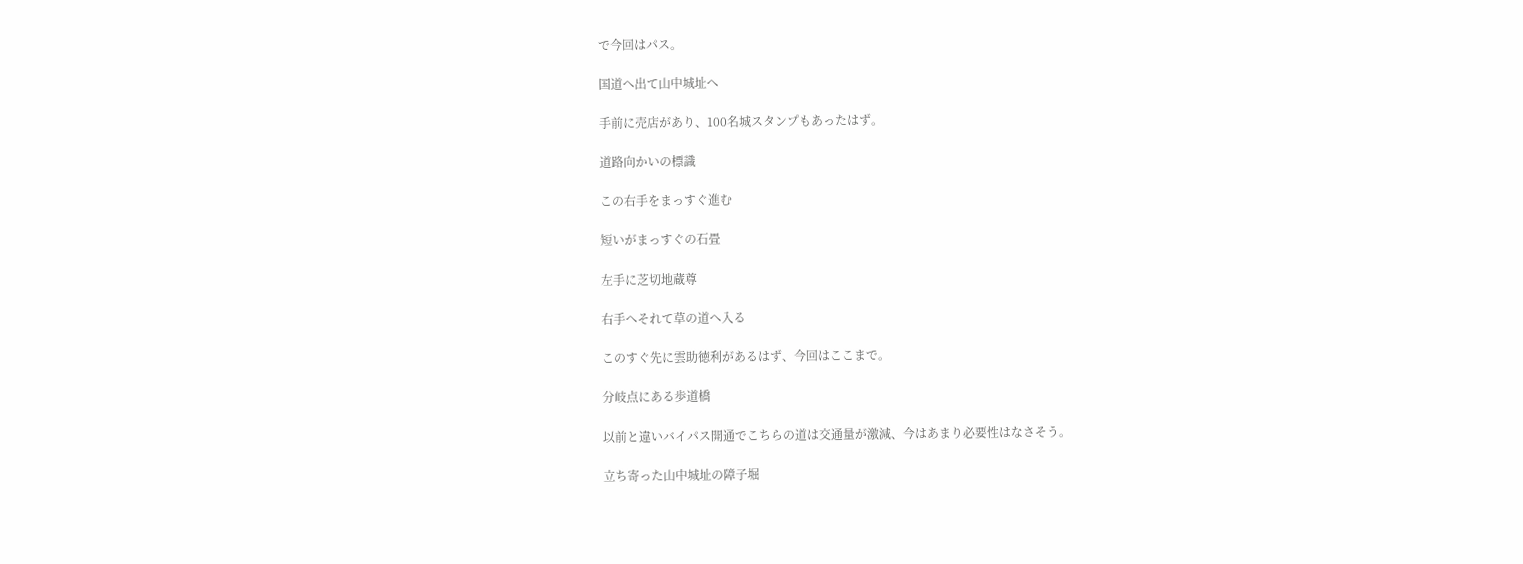で今回はパス。

国道へ出て山中城址へ

手前に売店があり、100名城スタンプもあったはず。

道路向かいの標識

この右手をまっすぐ進む

短いがまっすぐの石畳

左手に芝切地蔵尊

右手へそれて草の道へ入る

このすぐ先に雲助徳利があるはず、今回はここまで。

分岐点にある歩道橋

以前と違いバイパス開通でこちらの道は交通量が激減、今はあまり必要性はなさそう。

立ち寄った山中城址の障子堀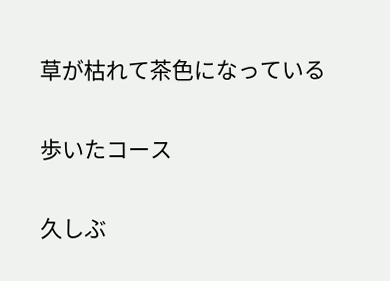草が枯れて茶色になっている

歩いたコース

久しぶ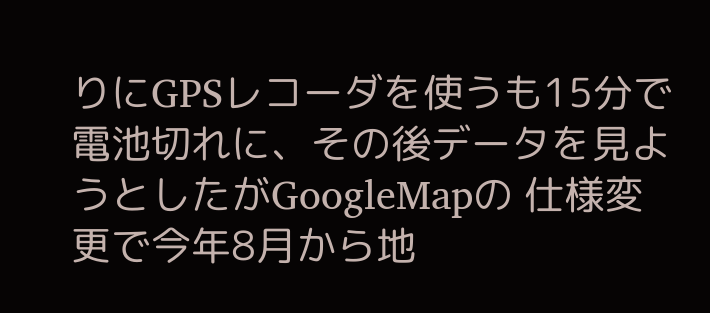りにGPSレコーダを使うも15分で電池切れに、その後データを見ようとしたがGoogleMapの 仕様変更で今年8月から地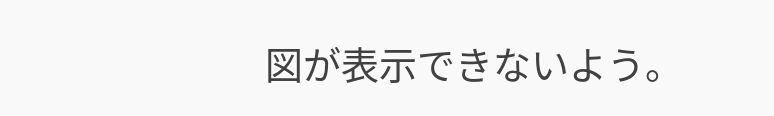図が表示できないよう。